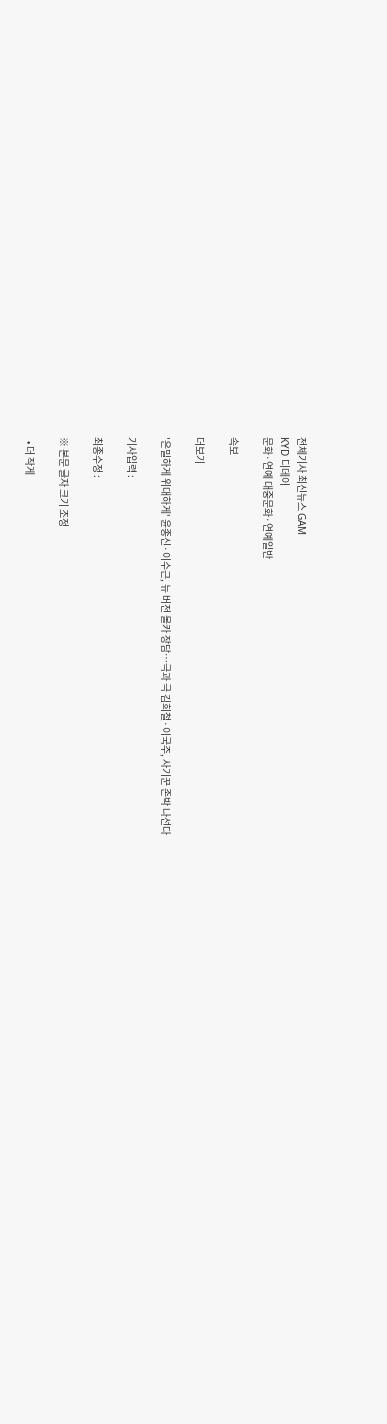전체기사 최신뉴스 GAM
KYD 디데이
문화·연예 대중문화·연예일반

속보

더보기

'은밀하게 위대하게' 윤종신·이수근, 뉴 버전 몰카 장담…극과 극 김희철·이국주, 사기꾼 존박 나선다

기사입력 :

최종수정 :

※ 본문 글자 크기 조정

  • 더 작게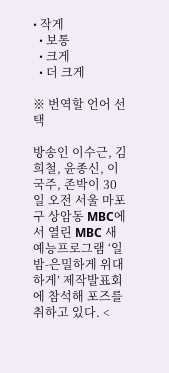• 작게
  • 보통
  • 크게
  • 더 크게

※ 번역할 언어 선택

방송인 이수근, 김희철, 윤종신, 이국주, 존박이 30일 오전 서울 마포구 상암동 MBC에서 열린 MBC 새 예능프로그램 ‘일밤-은밀하게 위대하게’ 제작발표회에 참석해 포즈를 취하고 있다. <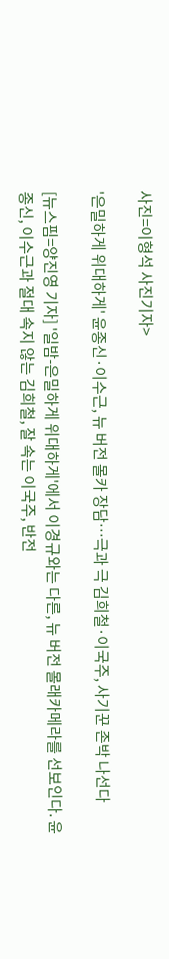사진=이형석 사진기자>

'은밀하게 위대하게' 윤종신·이수근, 뉴 버전 몰카 장담…극과 극 김희철·이국주, 사기꾼 존박 나선다

[뉴스핌=양진영 기자] '일밤-은밀하게 위대하게'에서 이경규와는 다른, 뉴 버전 몰래카메라를 선보인다. 윤종신, 이수근과 절대 속지 않는 김희철, 잘 속는 이국주, 반전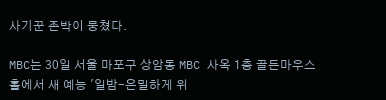사기꾼 존박이 뭉쳤다.

MBC는 30일 서울 마포구 상암동 MBC 사옥 1층 골든마우스홀에서 새 예능 '일밤-은밀하게 위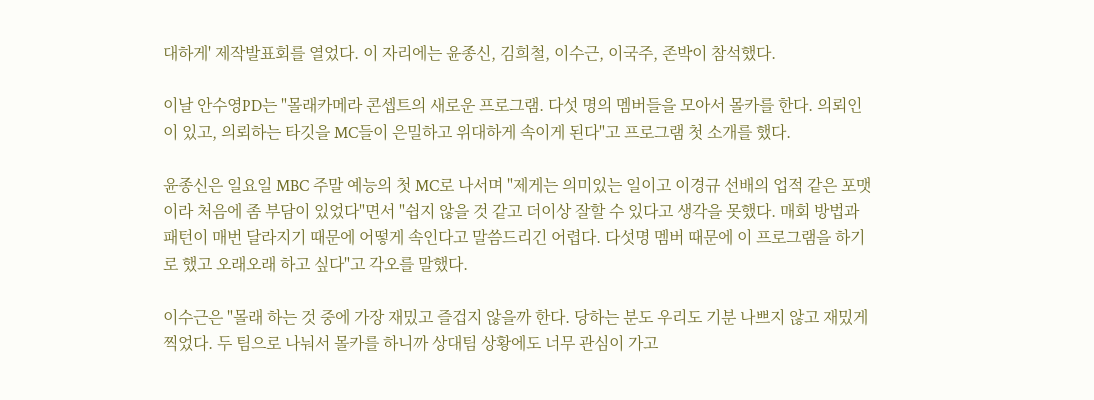대하게' 제작발표회를 열었다. 이 자리에는 윤종신, 김희철, 이수근, 이국주, 존박이 참석했다.

이날 안수영PD는 "몰래카메라 콘셉트의 새로운 프로그램. 다섯 명의 멤버들을 모아서 몰카를 한다. 의뢰인이 있고, 의뢰하는 타깃을 MC들이 은밀하고 위대하게 속이게 된다"고 프로그램 첫 소개를 했다.

윤종신은 일요일 MBC 주말 예능의 첫 MC로 나서며 "제게는 의미있는 일이고 이경규 선배의 업적 같은 포맷이라 처음에 좀 부담이 있었다"면서 "쉽지 않을 것 같고 더이상 잘할 수 있다고 생각을 못했다. 매회 방법과 패턴이 매번 달라지기 때문에 어떻게 속인다고 말씀드리긴 어렵다. 다섯명 멤버 때문에 이 프로그램을 하기로 했고 오래오래 하고 싶다"고 각오를 말했다.

이수근은 "몰래 하는 것 중에 가장 재밌고 즐겁지 않을까 한다. 당하는 분도 우리도 기분 나쁘지 않고 재밌게 찍었다. 두 팀으로 나눠서 몰카를 하니까 상대팀 상황에도 너무 관심이 가고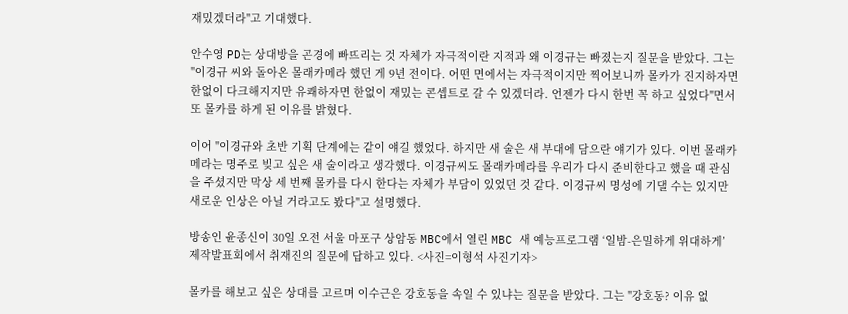재밌겠더라"고 기대했다.

안수영 PD는 상대방을 곤경에 빠뜨리는 것 자체가 자극적이란 지적과 왜 이경규는 빠졌는지 질문을 받았다. 그는 "이경규 씨와 돌아온 몰래카메라 했던 게 9년 전이다. 어떤 면에서는 자극적이지만 찍어보니까 몰카가 진지하자면 한없이 다크해지지만 유쾌하자면 한없이 재밌는 콘셉트로 갈 수 있겠더라. 언젠가 다시 한번 꼭 하고 싶었다"면서 또 몰카를 하게 된 이유를 밝혔다.

이어 "이경규와 초반 기획 단계에는 같이 얘길 했었다. 하지만 새 술은 새 부대에 담으란 얘기가 있다. 이번 몰래카메라는 명주로 빚고 싶은 새 술이라고 생각했다. 이경규씨도 몰래카메라를 우리가 다시 준비한다고 했을 때 관심을 주셨지만 막상 세 번째 몰카를 다시 한다는 자체가 부담이 있었던 것 같다. 이경규씨 명성에 기댈 수는 있지만 새로운 인상은 아닐 거라고도 봤다"고 설명했다.

방송인 윤종신이 30일 오전 서울 마포구 상암동 MBC에서 열린 MBC 새 예능프로그램 ‘일밤-은밀하게 위대하게’ 제작발표회에서 취재진의 질문에 답하고 있다. <사진=이형석 사진기자>

몰카를 해보고 싶은 상대를 고르며 이수근은 강호동을 속일 수 있냐는 질문을 받았다. 그는 "강호동? 이유 없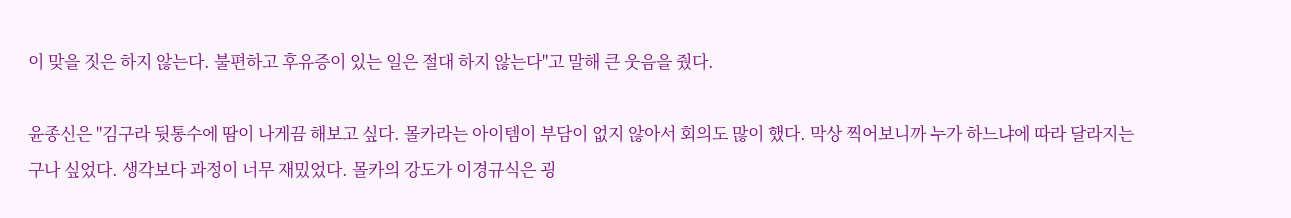이 맞을 짓은 하지 않는다. 불편하고 후유증이 있는 일은 절대 하지 않는다"고 말해 큰 웃음을 줬다.

윤종신은 "김구라 뒷통수에 땀이 나게끔 해보고 싶다. 몰카라는 아이템이 부담이 없지 않아서 회의도 많이 했다. 막상 찍어보니까 누가 하느냐에 따라 달라지는구나 싶었다. 생각보다 과정이 너무 재밌었다. 몰카의 강도가 이경규식은 굉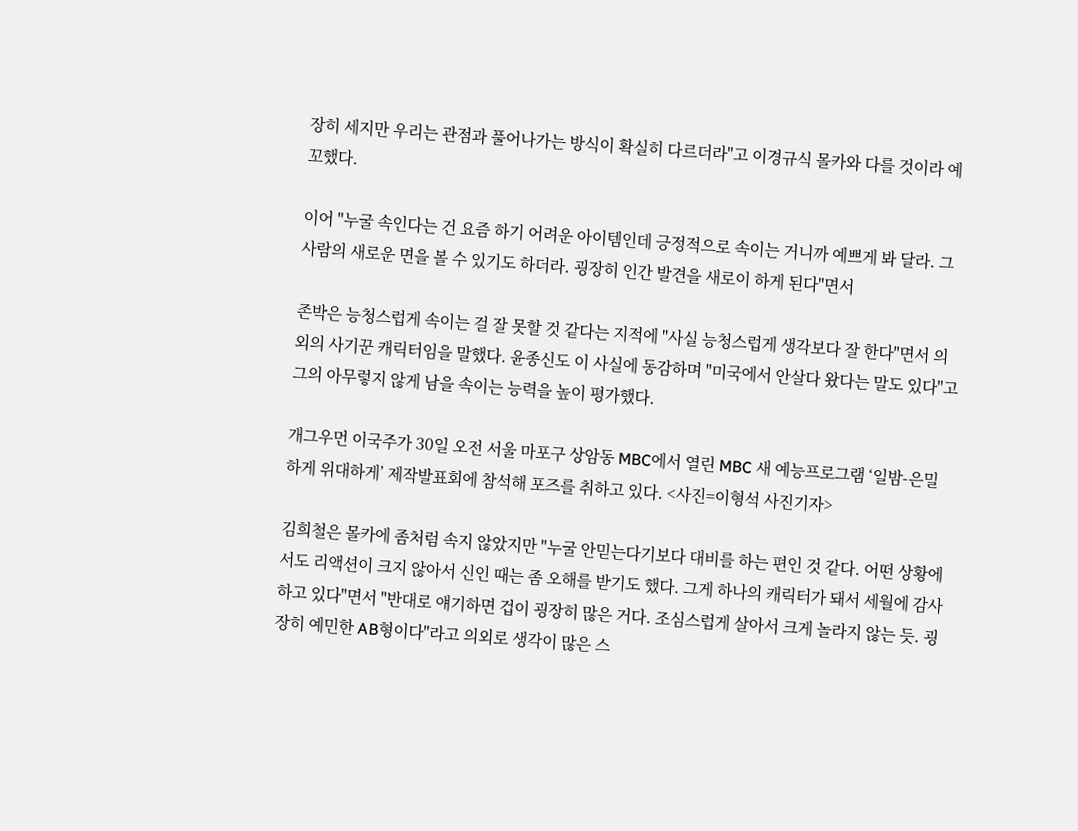장히 세지만 우리는 관점과 풀어나가는 방식이 확실히 다르더라"고 이경규식 몰카와 다를 것이라 예꼬했다.

이어 "누굴 속인다는 건 요즘 하기 어려운 아이템인데 긍정적으로 속이는 거니까 예쁘게 봐 달라. 그 사람의 새로운 면을 볼 수 있기도 하더라. 굉장히 인간 발견을 새로이 하게 된다"면서

존박은 능청스럽게 속이는 걸 잘 못할 것 같다는 지적에 "사실 능청스럽게 생각보다 잘 한다"면서 의외의 사기꾼 캐릭터임을 말했다. 윤종신도 이 사실에 동감하며 "미국에서 안살다 왔다는 말도 있다"고 그의 아무렇지 않게 남을 속이는 능력을 높이 평가했다.

개그우먼 이국주가 30일 오전 서울 마포구 상암동 MBC에서 열린 MBC 새 예능프로그램 ‘일밤-은밀하게 위대하게’ 제작발표회에 참석해 포즈를 취하고 있다. <사진=이형석 사진기자>

김희철은 몰카에 좀처럼 속지 않았지만 "누굴 안믿는다기보다 대비를 하는 편인 것 같다. 어떤 상황에서도 리액션이 크지 않아서 신인 때는 좀 오해를 받기도 했다. 그게 하나의 캐릭터가 돼서 세월에 감사하고 있다"면서 "반대로 얘기하면 겁이 굉장히 많은 거다. 조심스럽게 살아서 크게 놀라지 않는 듯. 굉장히 예민한 AB형이다"라고 의외로 생각이 많은 스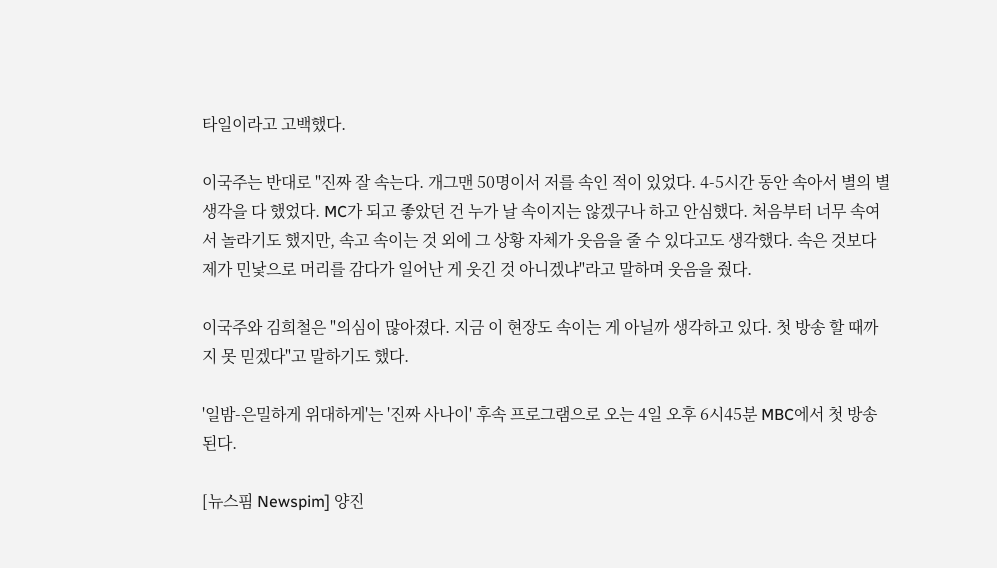타일이라고 고백했다.

이국주는 반대로 "진짜 잘 속는다. 개그맨 50명이서 저를 속인 적이 있었다. 4-5시간 동안 속아서 별의 별 생각을 다 했었다. MC가 되고 좋았던 건 누가 날 속이지는 않겠구나 하고 안심했다. 처음부터 너무 속여서 놀라기도 했지만, 속고 속이는 것 외에 그 상황 자체가 웃음을 줄 수 있다고도 생각했다. 속은 것보다 제가 민낯으로 머리를 감다가 일어난 게 웃긴 것 아니겠냐"라고 말하며 웃음을 줬다.

이국주와 김희철은 "의심이 많아졌다. 지금 이 현장도 속이는 게 아닐까 생각하고 있다. 첫 방송 할 때까지 못 믿겠다"고 말하기도 했다.

'일밤-은밀하게 위대하게'는 '진짜 사나이' 후속 프로그램으로 오는 4일 오후 6시45분 MBC에서 첫 방송된다.

[뉴스핌 Newspim] 양진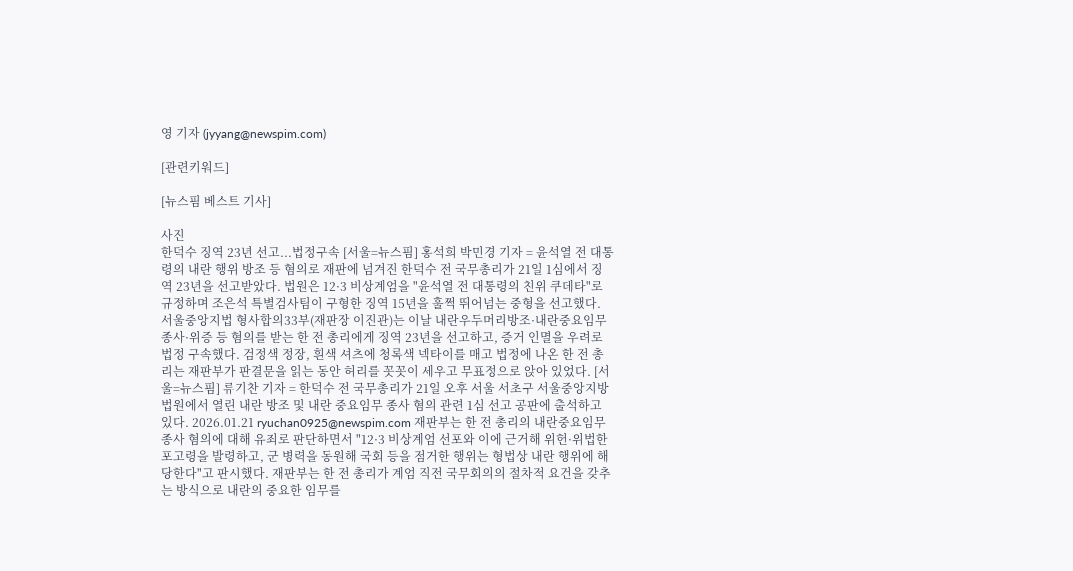영 기자 (jyyang@newspim.com)

[관련키워드]

[뉴스핌 베스트 기사]

사진
한덕수 징역 23년 선고...법정구속 [서울=뉴스핌] 홍석희 박민경 기자 = 윤석열 전 대통령의 내란 행위 방조 등 혐의로 재판에 넘겨진 한덕수 전 국무총리가 21일 1심에서 징역 23년을 선고받았다. 법원은 12·3 비상계엄을 "윤석열 전 대통령의 친위 쿠데타"로 규정하며 조은석 특별검사팀이 구형한 징역 15년을 훌쩍 뛰어넘는 중형을 선고했다. 서울중앙지법 형사합의33부(재판장 이진관)는 이날 내란우두머리방조·내란중요임무종사·위증 등 혐의를 받는 한 전 총리에게 징역 23년을 선고하고, 증거 인멸을 우려로 법정 구속했다. 검정색 정장, 흰색 셔츠에 청록색 넥타이를 매고 법정에 나온 한 전 총리는 재판부가 판결문을 읽는 동안 허리를 꼿꼿이 세우고 무표정으로 앉아 있었다. [서울=뉴스핌] 류기찬 기자 = 한덕수 전 국무총리가 21일 오후 서울 서초구 서울중앙지방법원에서 열린 내란 방조 및 내란 중요임무 종사 혐의 관련 1심 선고 공판에 출석하고 있다. 2026.01.21 ryuchan0925@newspim.com 재판부는 한 전 총리의 내란중요임무종사 혐의에 대해 유죄로 판단하면서 "12·3 비상계엄 선포와 이에 근거해 위헌·위법한 포고령을 발령하고, 군 병력을 동원해 국회 등을 점거한 행위는 형법상 내란 행위에 해당한다"고 판시했다. 재판부는 한 전 총리가 계엄 직전 국무회의의 절차적 요건을 갖추는 방식으로 내란의 중요한 임무를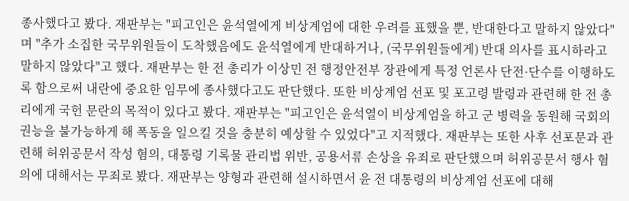종사했다고 봤다. 재판부는 "피고인은 윤석열에게 비상계엄에 대한 우려를 표했을 뿐, 반대한다고 말하지 않았다"며 "추가 소집한 국무위원들이 도착했음에도 윤석열에게 반대하거나, (국무위원들에게) 반대 의사를 표시하라고 말하지 않았다"고 했다. 재판부는 한 전 총리가 이상민 전 행정안전부 장관에게 특정 언론사 단전·단수를 이행하도록 함으로써 내란에 중요한 임무에 종사했다고도 판단했다. 또한 비상계엄 선포 및 포고령 발령과 관련해 한 전 총리에게 국헌 문란의 목적이 있다고 봤다. 재판부는 "피고인은 윤석열이 비상계엄을 하고 군 병력을 동원해 국회의 권능을 불가능하게 해 폭동을 일으킬 것을 충분히 예상할 수 있었다"고 지적했다. 재판부는 또한 사후 선포문과 관련해 허위공문서 작성 혐의, 대통령 기록물 관리법 위반, 공용서류 손상을 유죄로 판단했으며 허위공문서 행사 혐의에 대해서는 무죄로 봤다. 재판부는 양형과 관련해 설시하면서 윤 전 대통령의 비상계엄 선포에 대해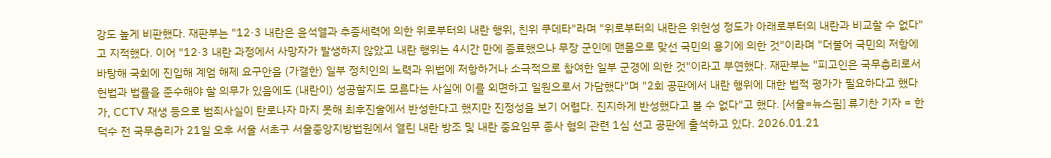강도 높게 비판했다. 재판부는 "12·3 내란은 윤석열과 추종세력에 의한 위로부터의 내란 행위, 친위 쿠데타"라며 "위로부터의 내란은 위헌성 정도가 아래로부터의 내란과 비교할 수 없다"고 지적했다. 이어 "12·3 내란 과정에서 사망자가 발생하지 않았고 내란 행위는 4시간 만에 종료했으나 무장 군인에 맨몸으로 맞선 국민의 용기에 의한 것"이라며 "더불어 국민의 저항에 바탕해 국회에 진입해 계엄 해제 요구안을 (가결한) 일부 정치인의 노력과 위법에 저항하거나 소극적으로 참여한 일부 군경에 의한 것"이라고 부연했다. 재판부는 "피고인은 국무총리로서 헌법과 법률을 준수해야 할 의무가 있음에도 (내란이) 성공할지도 모른다는 사실에 이를 외면하고 일원으로서 가담했다"며 "2회 공판에서 내란 행위에 대한 법적 평가가 필요하다고 했다가, CCTV 재생 등으로 범죄사실이 탄로나자 마지 못해 최후진술에서 반성한다고 했지만 진정성을 보기 어렵다. 진지하게 반성했다고 볼 수 없다"고 했다. [서울=뉴스핌] 류기찬 기자 = 한덕수 전 국무총리가 21일 오후 서울 서초구 서울중앙지방법원에서 열린 내란 방조 및 내란 중요임무 종사 혐의 관련 1심 선고 공판에 출석하고 있다. 2026.01.21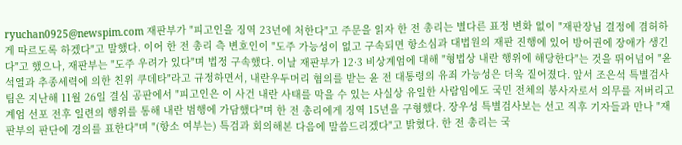ryuchan0925@newspim.com 재판부가 "피고인을 징역 23년에 처한다"고 주문을 읽자 한 전 총리는 별다른 표정 변화 없이 "재판장님 결정에 겸허하게 따르도록 하겠다"고 말했다. 이어 한 전 총리 측 변호인이 "도주 가능성이 없고 구속되면 항소심과 대법원의 재판 진행에 있어 방어권에 장애가 생긴다"고 했으나, 재판부는 "도주 우려가 있다"며 법정 구속했다. 이날 재판부가 12·3 비상계엄에 대해 "형법상 내란 행위에 해당한다"는 것을 뛰어넘어 "윤석열과 추종세력에 의한 친위 쿠데타"라고 규정하면서, 내란우두머리 혐의를 받는 윤 전 대통령의 유죄 가능성은 더욱 짙어졌다. 앞서 조은석 특별검사팀은 지난해 11월 26일 결심 공판에서 "피고인은 이 사건 내란 사태를 막을 수 있는 사실상 유일한 사람임에도 국민 전체의 봉사자로서 의무를 저버리고 계엄 선포 전후 일련의 행위를 통해 내란 범행에 가담했다"며 한 전 총리에게 징역 15년을 구형했다. 장우성 특별검사보는 선고 직후 기자들과 만나 "재판부의 판단에 경의를 표한다"며 "(항소 여부는) 특검과 회의해본 다음에 말씀드리겠다"고 밝혔다. 한 전 총리는 국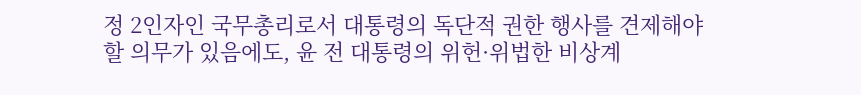정 2인자인 국무총리로서 대통령의 독단적 권한 행사를 견제해야 할 의무가 있음에도, 윤 전 대통령의 위헌·위법한 비상계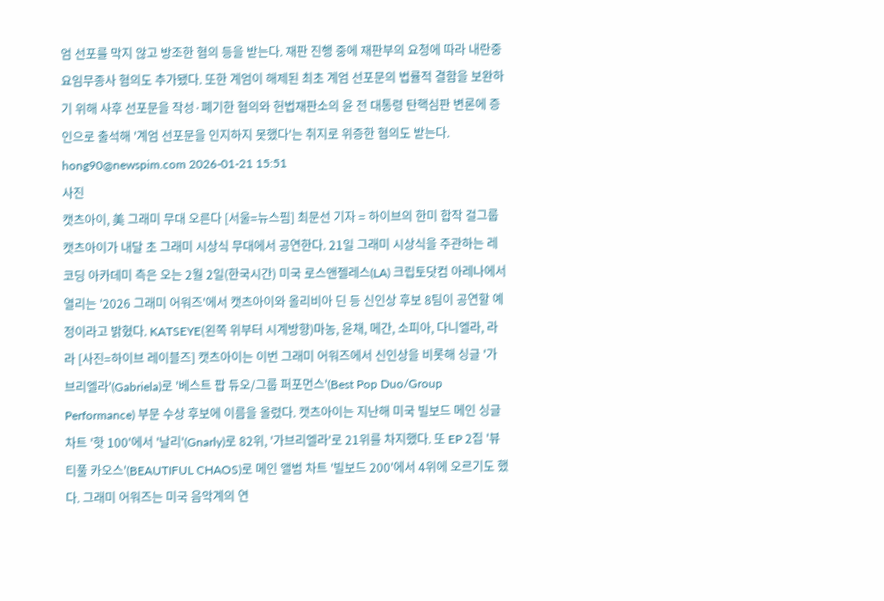엄 선포를 막지 않고 방조한 혐의 등을 받는다. 재판 진행 중에 재판부의 요청에 따라 내란중요임무종사 혐의도 추가됐다. 또한 계엄이 해제된 최초 계엄 선포문의 법률적 결함을 보완하기 위해 사후 선포문을 작성·폐기한 혐의와 헌법재판소의 윤 전 대통령 탄핵심판 변론에 증인으로 출석해 '계엄 선포문을 인지하지 못했다'는 취지로 위증한 혐의도 받는다. hong90@newspim.com 2026-01-21 15:51
사진
캣츠아이, 美 그래미 무대 오른다 [서울=뉴스핌] 최문선 기자 = 하이브의 한미 합작 걸그룹 캣츠아이가 내달 초 그래미 시상식 무대에서 공연한다. 21일 그래미 시상식을 주관하는 레코딩 아카데미 측은 오는 2월 2일(한국시간) 미국 로스앤젤레스(LA) 크립토닷컴 아레나에서 열리는 '2026 그래미 어워즈'에서 캣츠아이와 올리비아 딘 등 신인상 후보 8팀이 공연할 예정이라고 밝혔다. KATSEYE(왼쪽 위부터 시계방향)마농, 윤채, 메간, 소피아, 다니엘라, 라라 [사진=하이브 레이블즈] 캣츠아이는 이번 그래미 어워즈에서 신인상을 비롯해 싱글 '가브리엘라'(Gabriela)로 '베스트 팝 듀오/그룹 퍼포먼스'(Best Pop Duo/Group Performance) 부문 수상 후보에 이름을 올렸다. 캣츠아이는 지난해 미국 빌보드 메인 싱글 차트 '핫 100'에서 '날리'(Gnarly)로 82위, '가브리엘라'로 21위를 차지했다. 또 EP 2집 '뷰티풀 카오스'(BEAUTIFUL CHAOS)로 메인 앨범 차트 '빌보드 200'에서 4위에 오르기도 했다. 그래미 어워즈는 미국 음악계의 연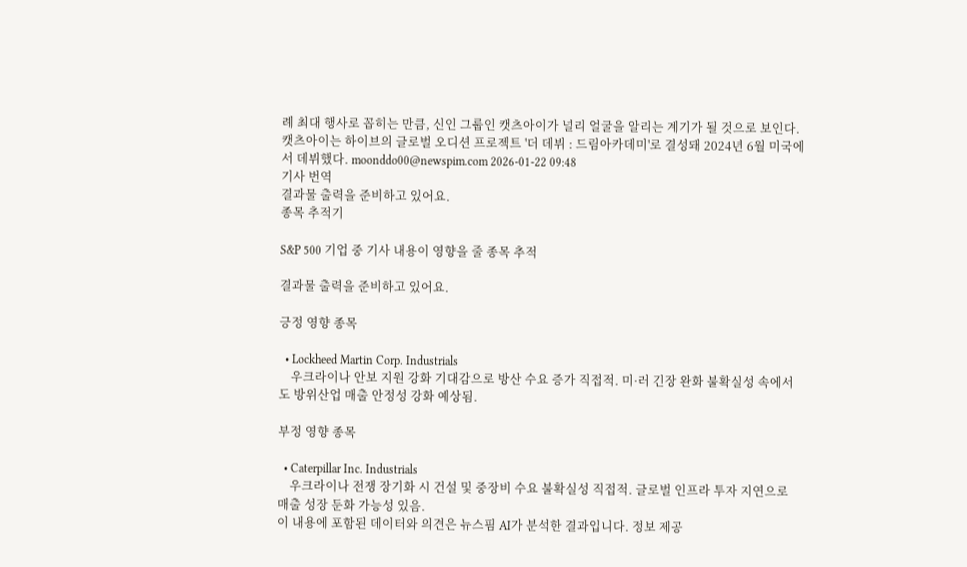례 최대 행사로 꼽히는 만큼, 신인 그룹인 캣츠아이가 널리 얼굴을 알리는 계기가 될 것으로 보인다. 캣츠아이는 하이브의 글로벌 오디션 프로젝트 '더 데뷔 : 드림아카데미'로 결성돼 2024년 6월 미국에서 데뷔했다. moonddo00@newspim.com 2026-01-22 09:48
기사 번역
결과물 출력을 준비하고 있어요.
종목 추적기

S&P 500 기업 중 기사 내용이 영향을 줄 종목 추적

결과물 출력을 준비하고 있어요.

긍정 영향 종목

  • Lockheed Martin Corp. Industrials
    우크라이나 안보 지원 강화 기대감으로 방산 수요 증가 직접적. 미·러 긴장 완화 불확실성 속에서도 방위산업 매출 안정성 강화 예상됨.

부정 영향 종목

  • Caterpillar Inc. Industrials
    우크라이나 전쟁 장기화 시 건설 및 중장비 수요 불확실성 직접적. 글로벌 인프라 투자 지연으로 매출 성장 둔화 가능성 있음.
이 내용에 포함된 데이터와 의견은 뉴스핌 AI가 분석한 결과입니다. 정보 제공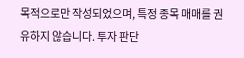목적으로만 작성되었으며, 특정 종목 매매를 권유하지 않습니다. 투자 판단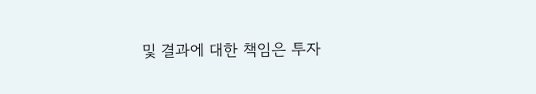및 결과에 대한 책임은 투자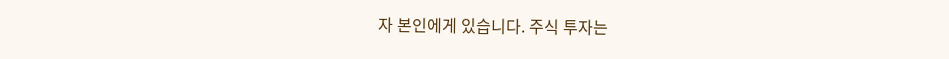자 본인에게 있습니다. 주식 투자는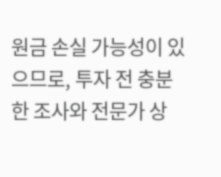원금 손실 가능성이 있으므로, 투자 전 충분한 조사와 전문가 상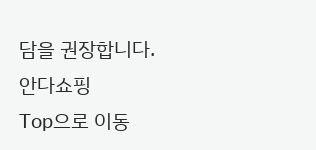담을 권장합니다.
안다쇼핑
Top으로 이동